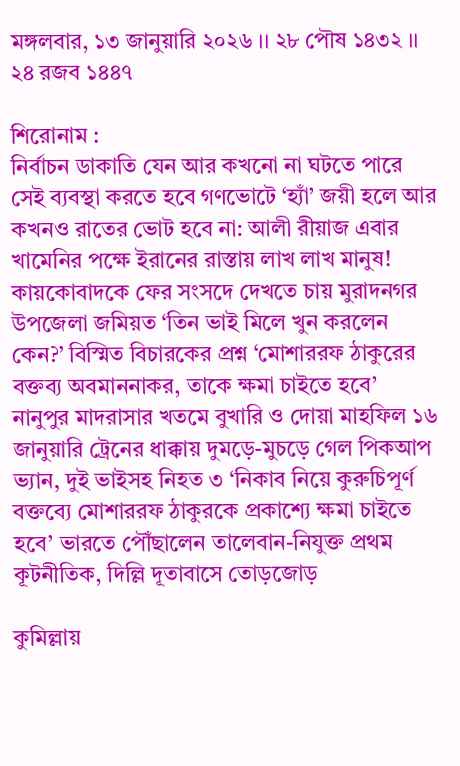মঙ্গলবার, ১৩ জানুয়ারি ২০২৬ ।। ২৮ পৌষ ১৪৩২ ।। ২৪ রজব ১৪৪৭

শিরোনাম :
নির্বাচন ডাকাতি যেন আর কখনো না ঘটতে পারে সেই ব্যবস্থা করতে হবে গণভোটে ‘হ্যাঁ’ জয়ী হলে আর কখনও রাতের ভোট হবে না: আলী রীয়াজ এবার খামেনির পক্ষে ইরানের রাস্তায় লাখ লাখ মানুষ! কায়কোবাদকে ফের সংসদে দেখতে চায় মুরাদনগর উপজেলা জমিয়ত ‘তিন ভাই মিলে খুন করলেন কেন?’ বিস্মিত বিচারকের প্রশ্ন ‘মোশাররফ ঠাকুরের বক্তব্য অবমাননাকর, তাকে ক্ষমা চাইতে হবে’ নানুপুর মাদরাসার খতমে বুখারি ও দোয়া মাহফিল ১৬ জানুয়ারি ট্রেনের ধাক্কায় দুমড়ে-মুচড়ে গেল পিকআপ ভ্যান, দুই ভাইসহ নিহত ৩ ‘নিকাব নিয়ে কুরুচিপূর্ণ বক্তব্যে মোশাররফ ঠাকুরকে প্রকাশ্যে ক্ষমা চাইতে হবে’ ভারতে পৌঁছালেন তালেবান-নিযুক্ত প্রথম কূটনীতিক, দিল্লি দূতাবাসে তোড়জোড়

কুমিল্লায়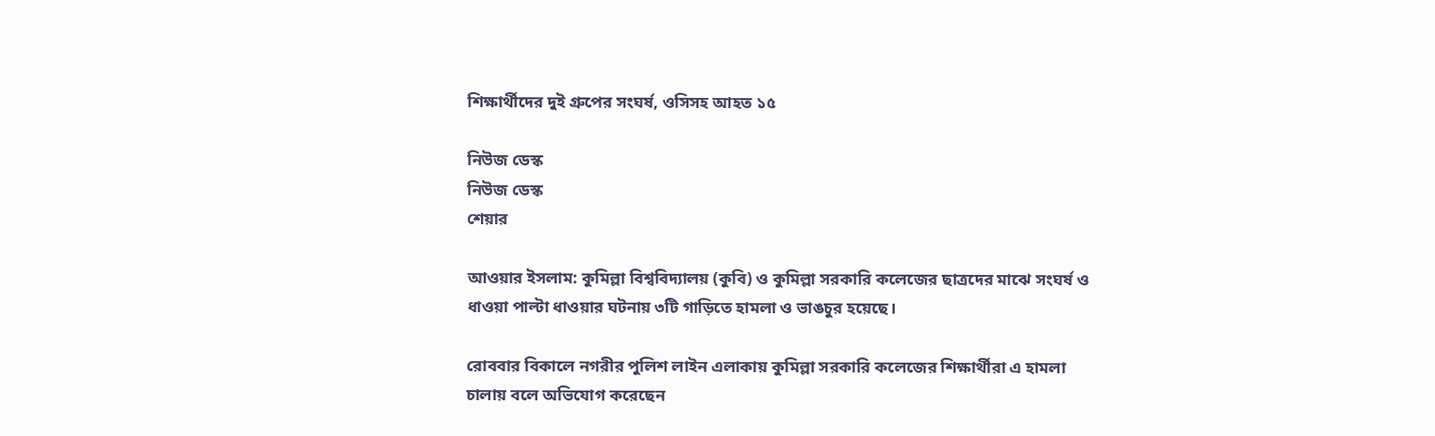শিক্ষার্থীদের দুই গ্রুপের সংঘর্ষ, ওসিসহ আহত ১৫

নিউজ ডেস্ক
নিউজ ডেস্ক
শেয়ার

আওয়ার ইসলাম: কুমিল্লা বিশ্ববিদ্যালয় (কুবি) ও কুমিল্লা সরকারি কলেজের ছাত্রদের মাঝে সংঘর্ষ ও ধাওয়া পাল্টা ধাওয়ার ঘটনায় ৩টি গাড়িতে হামলা ও ভাঙচুর হয়েছে।

রোববার বিকালে নগরীর পুলিশ লাইন এলাকায় কুমিল্লা সরকারি কলেজের শিক্ষার্থীরা এ হামলা চালায় বলে অভিযোগ করেছেন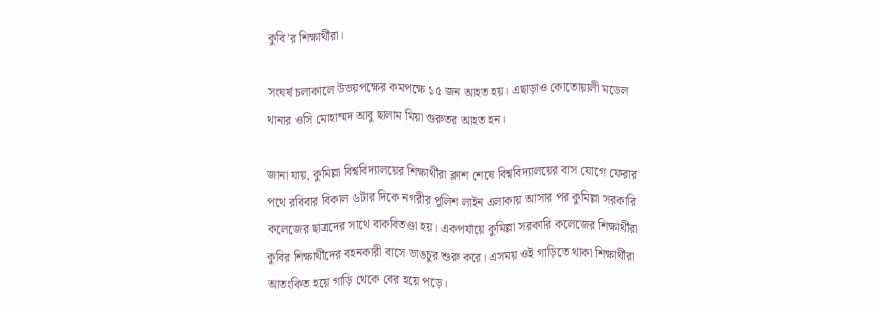কুবি’র শিক্ষার্থীরা।

সংঘর্ষ চলাকালে উভয়পক্ষের কমপক্ষে ১৫ জন আহত হয়। এছাড়াও কোতোয়ালী মডেল থানার ওসি মোহাম্মদ আবু ছালাম মিয়া গুরুতর আহত হন।

জানা যায়, কুমিল্লা বিশ্ববিদ্যালয়ের শিক্ষার্থীরা ক্লাশ শেষে বিশ্ববিদ্যালয়ের বাস যোগে ফেরার পথে রবিবার বিকাল ৬টার দিকে নগরীর পুলিশ লাইন এলাকায় আসার পর কুমিল্লা সরকারি কলেজের ছাত্রদের সাথে বাকবিতণ্ডা হয়। একপর্যায়ে কুমিল্লা সরকারি কলেজের শিক্ষার্থীরা কুবির শিক্ষার্থীদের বহনকারী বাসে ভাঙচুর শুরু করে। এসময় ওই গাড়িতে থাকা শিক্ষার্থীরা আতংকিত হয়ে গাড়ি থেকে বের হয়ে পড়ে।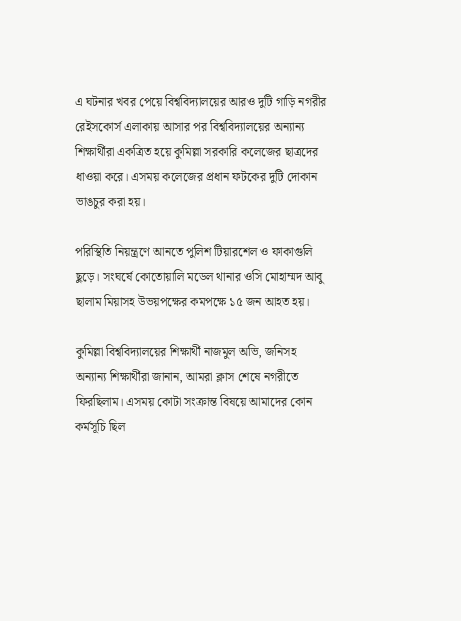এ ঘটনার খবর পেয়ে বিশ্ববিদ্যালয়ের আরও দুটি গাড়ি নগরীর রেইসকোর্স এলাকায় আসার পর বিশ্ববিদ্যালয়ের অন্যান্য শিক্ষার্থীরা একত্রিত হয়ে কুমিল্লা সরকারি কলেজের ছাত্রদের ধাওয়া করে। এসময় কলেজের প্রধান ফটকের দুটি দোকান ভাঙচুর করা হয়।

পরিস্থিতি নিয়ন্ত্রণে আনতে পুলিশ টিয়ারশেল ও ফাকাগুলি ছুড়ে। সংঘর্ষে কোতোয়ালি মডেল থানার ওসি মোহাম্মদ আবু ছালাম মিয়াসহ উভয়পক্ষের কমপক্ষে ১৫ জন আহত হয়।

কুমিল্লা বিশ্ববিদ্যালয়ের শিক্ষার্থী নাজমুল অভি, জনিসহ অন্যান্য শিক্ষার্থীরা জানান, আমরা ক্লাস শেষে নগরীতে ফিরছিলাম। এসময় কোটা সংক্রান্ত বিষয়ে আমাদের কোন কর্মসূচি ছিল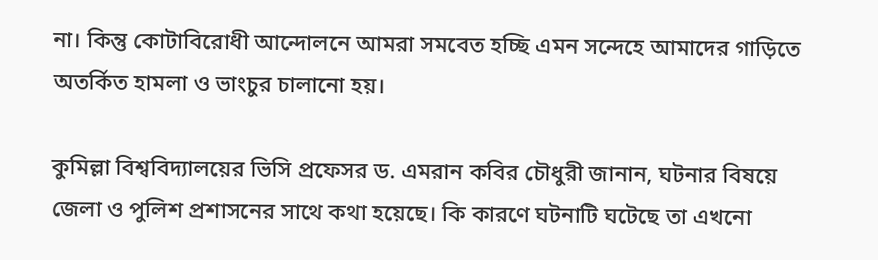না। কিন্তু কোটাবিরোধী আন্দোলনে আমরা সমবেত হচ্ছি এমন সন্দেহে আমাদের গাড়িতে অতর্কিত হামলা ও ভাংচুর চালানো হয়।

কুমিল্লা বিশ্ববিদ্যালয়ের ভিসি প্রফেসর ড. এমরান কবির চৌধুরী জানান, ঘটনার বিষয়ে জেলা ও পুলিশ প্রশাসনের সাথে কথা হয়েছে। কি কারণে ঘটনাটি ঘটেছে তা এখনো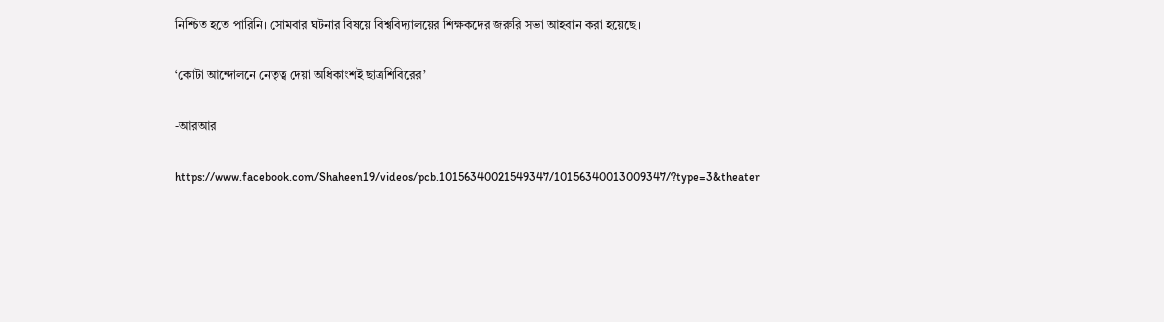নিশ্চিত হতে পারিনি। সোমবার ঘটনার বিষয়ে বিশ্ববিদ্যালয়ের শিক্ষকদের জরুরি সভা আহবান করা হয়েছে।

‘কোটা আন্দোলনে নেতৃত্ব দেয়া অধিকাংশই ছাত্রশিবিরের’

-আরআর

https://www.facebook.com/Shaheen19/videos/pcb.10156340021549347/10156340013009347/?type=3&theater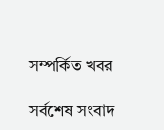সম্পর্কিত খবর

সর্বশেষ সংবাদ